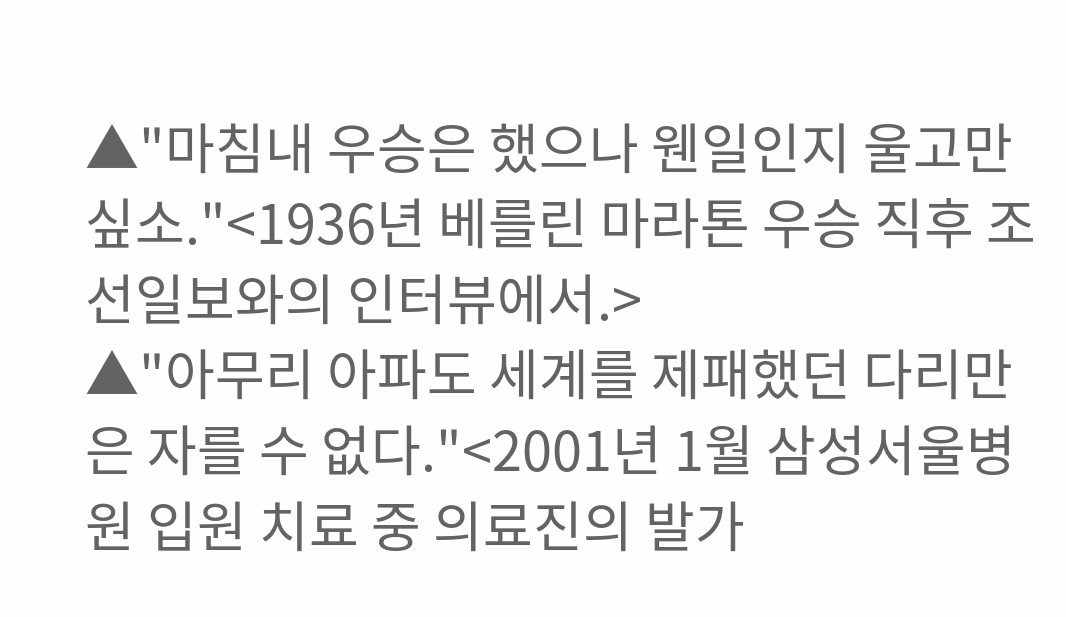▲"마침내 우승은 했으나 웬일인지 울고만 싶소."<1936년 베를린 마라톤 우승 직후 조선일보와의 인터뷰에서.>
▲"아무리 아파도 세계를 제패했던 다리만은 자를 수 없다."<2001년 1월 삼성서울병원 입원 치료 중 의료진의 발가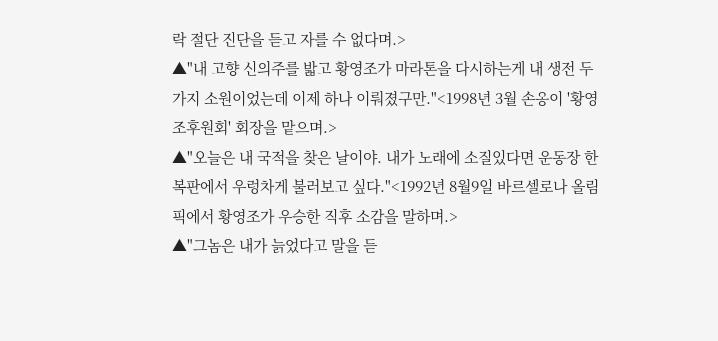락 절단 진단을 듣고 자를 수 없다며.>
▲"내 고향 신의주를 밟고 황영조가 마라톤을 다시하는게 내 생전 두가지 소원이었는데 이제 하나 이뤄졌구만."<1998년 3월 손옹이 '황영조후원회' 회장을 맡으며.>
▲"오늘은 내 국적을 찾은 날이야. 내가 노래에 소질있다면 운동장 한복판에서 우렁차게 불러보고 싶다."<1992년 8월9일 바르셀로나 올림픽에서 황영조가 우승한 직후 소감을 말하며.>
▲"그놈은 내가 늙었다고 말을 듣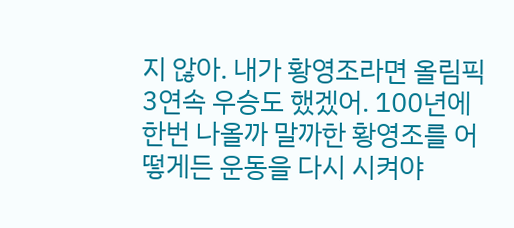지 않아. 내가 황영조라면 올림픽 3연속 우승도 했겠어. 100년에 한번 나올까 말까한 황영조를 어떻게든 운동을 다시 시켜야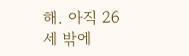해. 아직 26세 밖에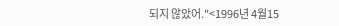되지 않았어."<1996년 4월15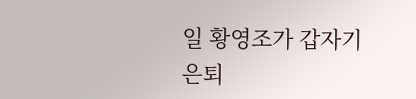일 황영조가 갑자기 은퇴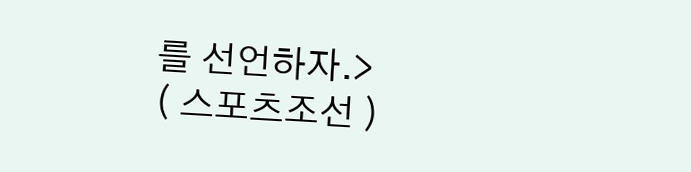를 선언하자.>
( 스포츠조선 )